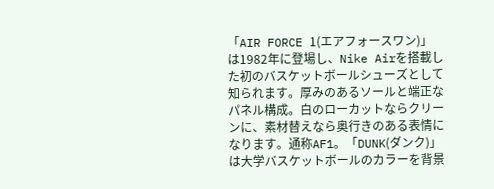「AIR FORCE 1(エアフォースワン)」は1982年に登場し、Nike Airを搭載した初のバスケットボールシューズとして知られます。厚みのあるソールと端正なパネル構成。白のローカットならクリーンに、素材替えなら奥行きのある表情になります。通称AF1。「DUNK(ダンク)」は大学バスケットボールのカラーを背景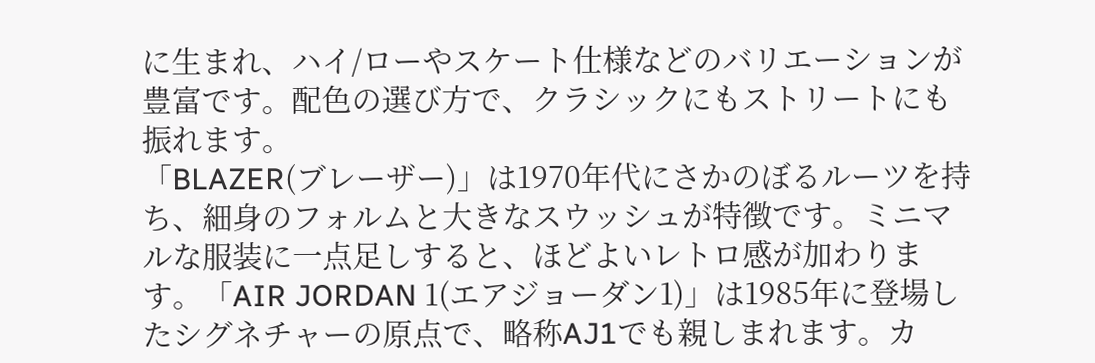に生まれ、ハイ/ローやスケート仕様などのバリエーションが豊富です。配色の選び方で、クラシックにもストリートにも振れます。
「BLAZER(ブレーザー)」は1970年代にさかのぼるルーツを持ち、細身のフォルムと大きなスウッシュが特徴です。ミニマルな服装に一点足しすると、ほどよいレトロ感が加わります。「AIR JORDAN 1(エアジョーダン1)」は1985年に登場したシグネチャーの原点で、略称AJ1でも親しまれます。カ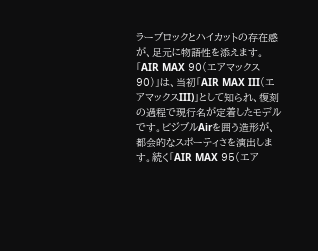ラーブロックとハイカットの存在感が、足元に物語性を添えます。
「AIR MAX 90(エアマックス90)」は、当初「AIR MAX III(エアマックスIII)」として知られ、復刻の過程で現行名が定着したモデルです。ビジブルAirを囲う造形が、都会的なスポーティさを演出します。続く「AIR MAX 95(エア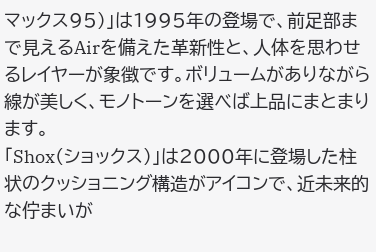マックス95)」は1995年の登場で、前足部まで見えるAirを備えた革新性と、人体を思わせるレイヤーが象徴です。ボリュームがありながら線が美しく、モノトーンを選べば上品にまとまります。
「Shox(ショックス)」は2000年に登場した柱状のクッショニング構造がアイコンで、近未来的な佇まいが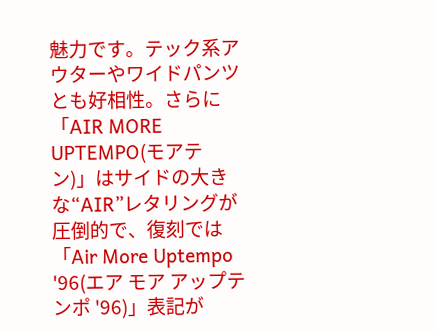魅力です。テック系アウターやワイドパンツとも好相性。さらに「AIR MORE UPTEMPO(モアテン)」はサイドの大きな“AIR”レタリングが圧倒的で、復刻では「Air More Uptempo '96(エア モア アップテンポ '96)」表記が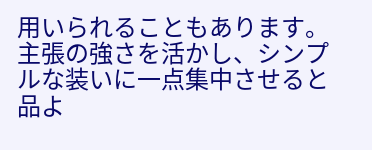用いられることもあります。主張の強さを活かし、シンプルな装いに一点集中させると品よ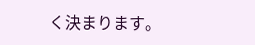く決まります。